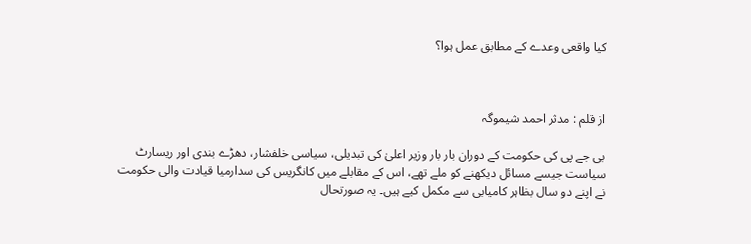کیا واقعی وعدے کے مطابق عمل ہوا؟



از قلم : مدثر احمد شیموگہ

بی جے پی کی حکومت کے دوران بار بار وزیر اعلیٰ کی تبدیلی، سیاسی خلفشار، دھڑے بندی اور ریسارٹ سیاست جیسے مسائل دیکھنے کو ملے تھے، اس کے مقابلے میں کانگریس کی سدارمیا قیادت والی حکومت نے اپنے دو سال بظاہر کامیابی سے مکمل کیے ہیں۔ یہ صورتحال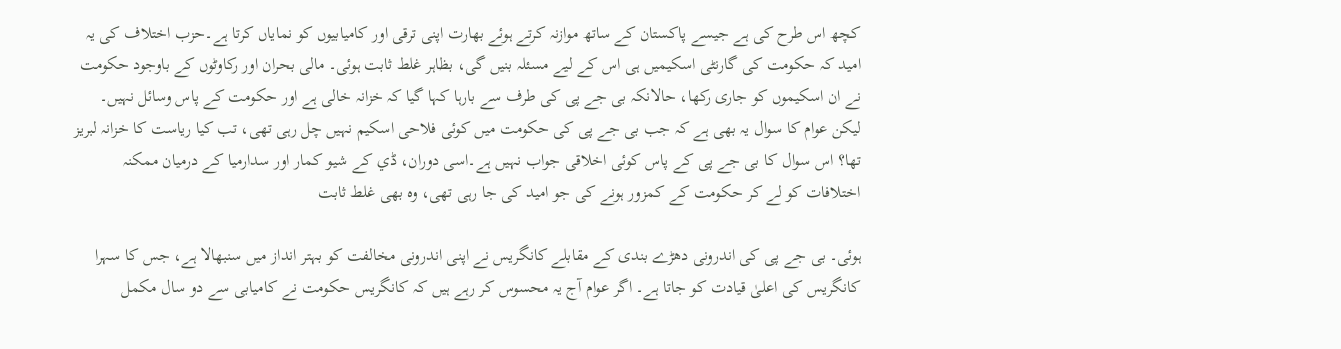کچھ اس طرح کی ہے جیسے پاکستان کے ساتھ موازنہ کرتے ہوئے بھارت اپنی ترقی اور کامیابیوں کو نمایاں کرتا ہے۔حزب اختلاف کی یہ امید کہ حکومت کی گارنٹی اسکیمیں ہی اس کے لیے مسئلہ بنیں گی، بظاہر غلط ثابت ہوئی۔ مالی بحران اور رکاوٹوں کے باوجود حکومت نے ان اسکیموں کو جاری رکھا، حالانکہ بی جے پی کی طرف سے بارہا کہا گیا کہ خزانہ خالی ہے اور حکومت کے پاس وسائل نہیں۔ لیکن عوام کا سوال یہ بھی ہے کہ جب بی جے پی کی حکومت میں کوئی فلاحی اسکیم نہیں چل رہی تھی، تب کیا ریاست کا خزانہ لبریز تھا؟ اس سوال کا بی جے پی کے پاس کوئی اخلاقی جواب نہیں ہے۔اسی دوران، ڈي کے شیو کمار اور سدارمیا کے درمیان ممکنہ اختلافات کو لے کر حکومت کے کمزور ہونے کی جو امید کی جا رہی تھی، وہ بھی غلط ثابت

ہوئی۔ بی جے پی کی اندرونی دھڑے بندی کے مقابلے کانگریس نے اپنی اندرونی مخالفت کو بہتر انداز میں سنبھالا ہے، جس کا سہرا کانگریس کی اعلیٰ قیادت کو جاتا ہے۔ اگر عوام آج یہ محسوس کر رہے ہیں کہ کانگریس حکومت نے کامیابی سے دو سال مکمل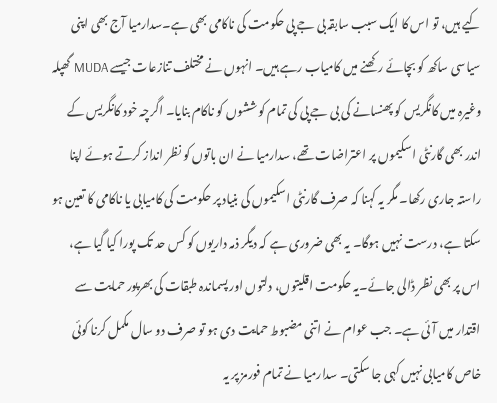کیے ہیں، تو اس کا ایک سبب سابقہ بی جے پی حکومت کی ناکامی بھی ہے۔سدارمیا آج بھی اپنی سیاسی ساکھ کو بچائے رکھنے میں کامیاب رہے ہیں۔ انہوں نے مختلف تنازعات جیسے MUDA گھپلہ وغیرہ میں کانگریس کو پھنسانے کی بی جے پی کی تمام کوششوں کو ناکام بنایا۔ اگرچہ خود کانگریس کے اندر بھی گارنٹی اسکیموں پر اعتراضات تھے، سدارمیا نے ان باتوں کو نظر انداز کرتے ہوئے اپنا راستہ جاری رکھا۔ مگر یہ کہنا کہ صرف گارنٹی اسکیموں کی بنیاد پر حکومت کی کامیابی یا ناکامی کا تعین ہو سکتا ہے، درست نہیں ہوگا۔ یہ بھی ضروری ہے کہ دیگر ذمہ داریوں کو کس حد تک پورا کیا گیا ہے، اس پر بھی نظر ڈالی جائے۔یہ حکومت اقلیتوں، دلتوں اور پسماندہ طبقات کی بھرپور حمایت سے اقتدار میں آئی ہے۔ جب عوام نے اتنی مضبوط حمایت دی ہو تو صرف دو سال مکمل کرنا کوئی خاص کامیابی نہیں کہی جا سکتی۔ سدارمیا نے تمام فورمز پر یہ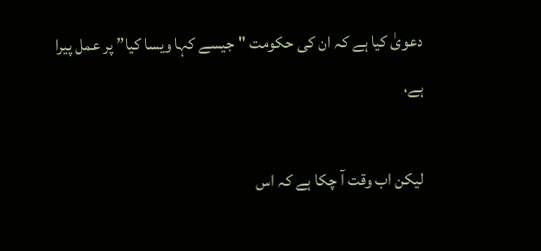دعویٰ کیا ہے کہ ان کی حکومت "جیسے کہا ویسا کیا” پر عمل پیرا ہے،

لیکن اب وقت آ چکا ہے کہ اس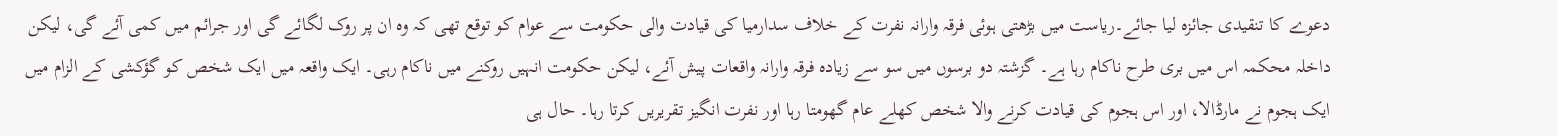دعوے کا تنقیدی جائزہ لیا جائے۔ریاست میں بڑھتی ہوئی فرقہ وارانہ نفرت کے خلاف سدارمیا کی قیادت والی حکومت سے عوام کو توقع تھی کہ وہ ان پر روک لگائے گی اور جرائم میں کمی آئے گی، لیکن داخلہ محکمہ اس میں بری طرح ناکام رہا ہے۔ گزشتہ دو برسوں میں سو سے زیادہ فرقہ وارانہ واقعات پیش آئے، لیکن حکومت انہیں روکنے میں ناکام رہی۔ ایک واقعہ میں ایک شخص کو گؤکشی کے الزام میں ایک ہجوم نے مارڈالا، اور اس ہجوم کی قیادت کرنے والا شخص کھلے عام گھومتا رہا اور نفرت انگیز تقریریں کرتا رہا۔ حال ہی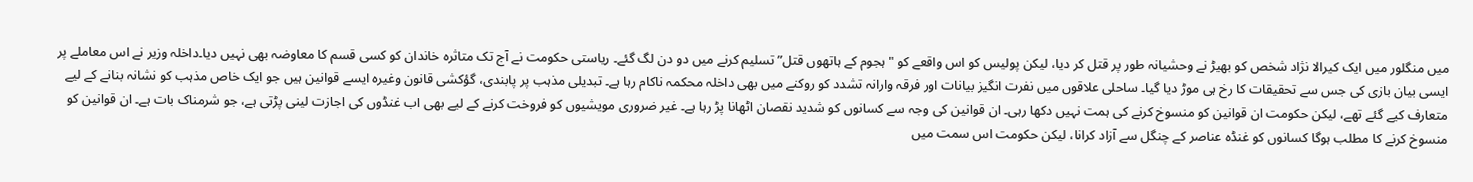میں منگلور میں ایک کیرالا نژاد شخص کو بھیڑ نے وحشیانہ طور پر قتل کر دیا، لیکن پولیس کو اس واقعے کو "ہجوم کے ہاتھوں قتل” تسلیم کرنے میں دو دن لگ گئے۔ ریاستی حکومت نے آج تک متاثرہ خاندان کو کسی قسم کا معاوضہ بھی نہیں دیا۔داخلہ وزیر نے اس معاملے پر ایسی بیان بازی کی جس سے تحقیقات کا رخ ہی موڑ دیا گیا۔ ساحلی علاقوں میں نفرت انگیز بیانات اور فرقہ وارانہ تشدد کو روکنے میں بھی داخلہ محکمہ ناکام رہا ہے۔ تبدیلی مذہب پر پابندی، گؤکشی قانون وغیرہ ایسے قوانین ہیں جو ایک خاص مذہب کو نشانہ بنانے کے لیے متعارف کیے گئے تھے، لیکن حکومت ان قوانین کو منسوخ کرنے کی ہمت نہیں دکھا رہی۔ ان قوانین کی وجہ سے کسانوں کو شدید نقصان اٹھانا پڑ رہا ہے۔ غیر ضروری مویشیوں کو فروخت کرنے کے لیے بھی اب غنڈوں کی اجازت لینی پڑتی ہے، جو شرمناک بات ہے۔ ان قوانین کو منسوخ کرنے کا مطلب ہوگا کسانوں کو غنڈہ عناصر کے چنگل سے آزاد کرانا، لیکن حکومت اس سمت میں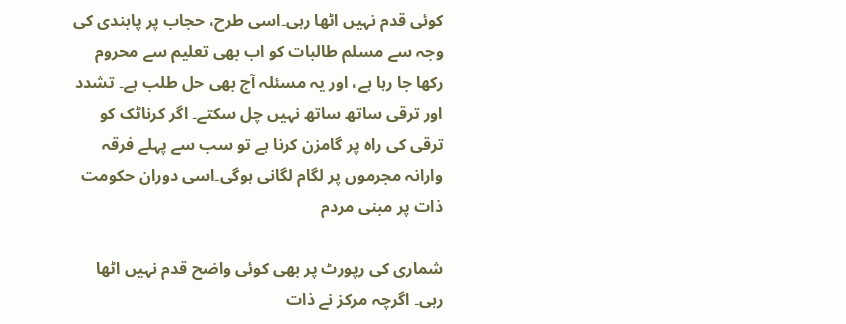کوئی قدم نہیں اٹھا رہی۔اسی طرح، حجاب پر پابندی کی وجہ سے مسلم طالبات کو اب بھی تعلیم سے محروم رکھا جا رہا ہے، اور یہ مسئلہ آج بھی حل طلب ہے۔ تشدد اور ترقی ساتھ ساتھ نہیں چل سکتے۔ اگر کرناٹک کو ترقی کی راہ پر گامزن کرنا ہے تو سب سے پہلے فرقہ وارانہ مجرموں پر لگام لگانی ہوگی۔اسی دوران حکومت ذات پر مبنی مردم

شماری کی رپورٹ پر بھی کوئی واضح قدم نہیں اٹھا رہی۔ اگرچہ مرکز نے ذات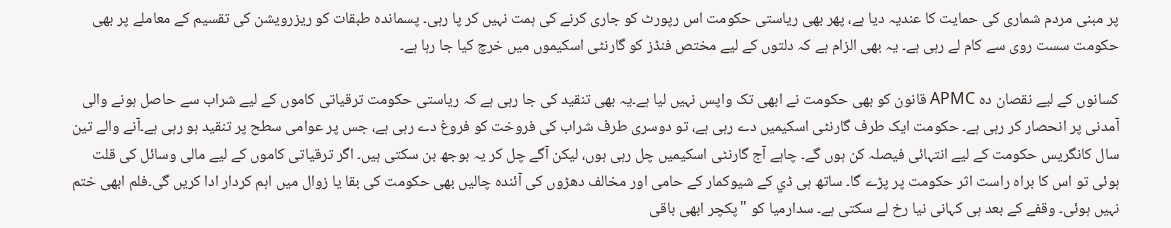پر مبنی مردم شماری کی حمایت کا عندیہ دیا ہے، پھر بھی ریاستی حکومت اس رپورٹ کو جاری کرنے کی ہمت نہیں کر پا رہی۔ پسماندہ طبقات کو ریزرویشن کی تقسیم کے معاملے پر بھی حکومت سست روی سے کام لے رہی ہے۔ یہ بھی الزام ہے کہ دلتوں کے لیے مختص فنڈز کو گارنٹی اسکیموں میں خرچ کیا جا رہا ہے۔

کسانوں کے لیے نقصان دہ APMC قانون کو بھی حکومت نے ابھی تک واپس نہیں لیا ہے۔یہ بھی تنقید کی جا رہی ہے کہ ریاستی حکومت ترقیاتی کاموں کے لیے شراب سے حاصل ہونے والی آمدنی پر انحصار کر رہی ہے۔ حکومت ایک طرف گارنٹی اسکیمیں دے رہی ہے، تو دوسری طرف شراب کی فروخت کو فروغ دے رہی ہے، جس پر عوامی سطح پر تنقید ہو رہی ہے۔آنے والے تین سال کانگریس حکومت کے لیے انتہائی فیصلہ کن ہوں گے۔ چاہے آج گارنٹی اسکیمیں چل رہی ہوں، لیکن آگے چل کر یہ بوجھ بن سکتی ہیں۔ اگر ترقیاتی کاموں کے لیے مالی وسائل کی قلت ہوئی تو اس کا براہ راست اثر حکومت پر پڑے گا۔ ساتھ ہی ڈي کے شیوکمار کے حامی اور مخالف دھڑوں کی آئندہ چالیں بھی حکومت کی بقا یا زوال میں اہم کردار ادا کریں گی۔فلم ابھی ختم نہیں ہوئی۔ وقفے کے بعد ہی کہانی نیا رخ لے سکتی ہے۔ سدارمیا کو "پکچر ابھی باقی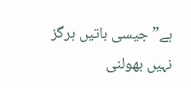ہے” جیسی باتیں ہرگز نہیں بھولنی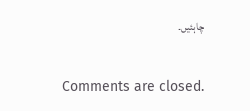چاہئیں۔

Comments are closed.